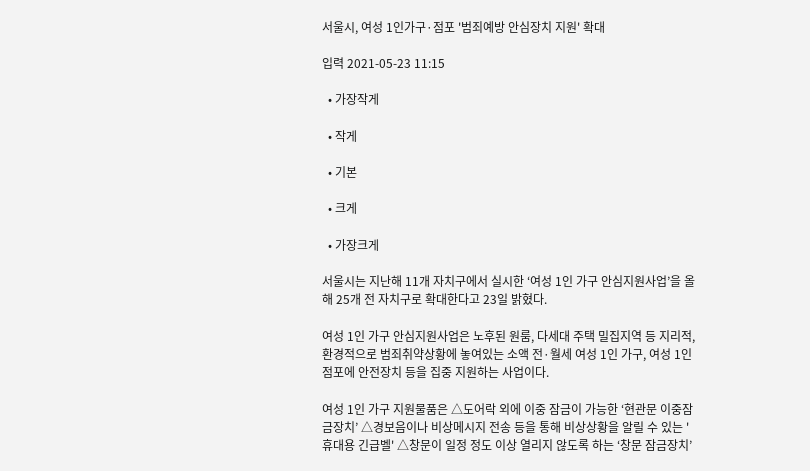서울시, 여성 1인가구·점포 '범죄예방 안심장치 지원' 확대

입력 2021-05-23 11:15

  • 가장작게

  • 작게

  • 기본

  • 크게

  • 가장크게

서울시는 지난해 11개 자치구에서 실시한 ‘여성 1인 가구 안심지원사업’을 올해 25개 전 자치구로 확대한다고 23일 밝혔다.

여성 1인 가구 안심지원사업은 노후된 원룸, 다세대 주택 밀집지역 등 지리적, 환경적으로 범죄취약상황에 놓여있는 소액 전·월세 여성 1인 가구, 여성 1인 점포에 안전장치 등을 집중 지원하는 사업이다.

여성 1인 가구 지원물품은 △도어락 외에 이중 잠금이 가능한 ‘현관문 이중잠금장치’ △경보음이나 비상메시지 전송 등을 통해 비상상황을 알릴 수 있는 '휴대용 긴급벨' △창문이 일정 정도 이상 열리지 않도록 하는 ‘창문 잠금장치’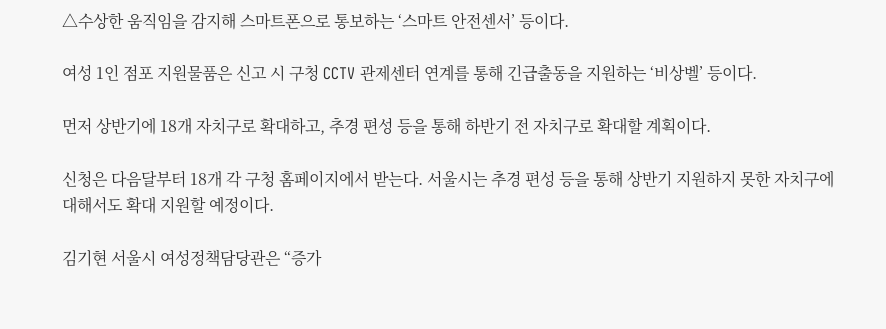△수상한 움직임을 감지해 스마트폰으로 통보하는 ‘스마트 안전센서’ 등이다.

여성 1인 점포 지원물품은 신고 시 구청 CCTV 관제센터 연계를 통해 긴급출동을 지원하는 ‘비상벨’ 등이다.

먼저 상반기에 18개 자치구로 확대하고, 추경 편성 등을 통해 하반기 전 자치구로 확대할 계획이다.

신청은 다음달부터 18개 각 구청 홈페이지에서 받는다. 서울시는 추경 편성 등을 통해 상반기 지원하지 못한 자치구에 대해서도 확대 지원할 예정이다.

김기현 서울시 여성정책담당관은 “증가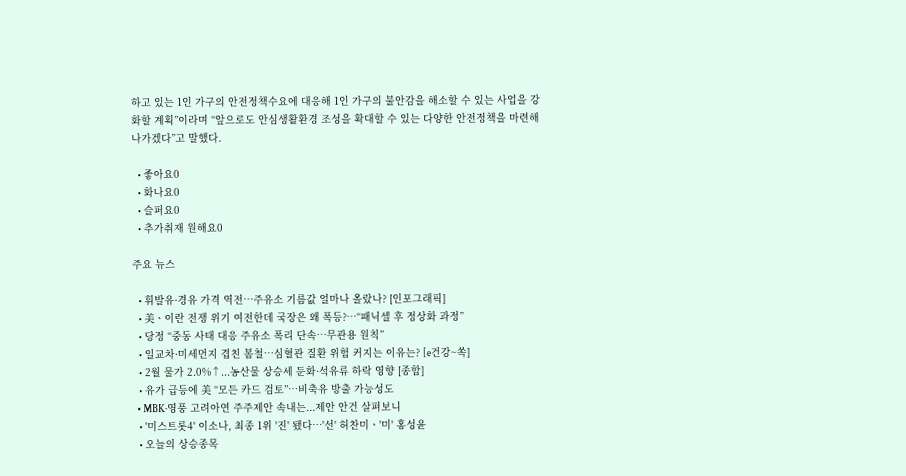하고 있는 1인 가구의 안전정책수요에 대응해 1인 가구의 불안감을 해소할 수 있는 사업을 강화할 계획”이라며 “앞으로도 안심생활환경 조성을 확대할 수 있는 다양한 안전정책을 마련해 나가겠다”고 말했다.

  • 좋아요0
  • 화나요0
  • 슬퍼요0
  • 추가취재 원해요0

주요 뉴스

  • 휘발유·경유 가격 역전…주유소 기름값 얼마나 올랐나? [인포그래픽]
  • 美ㆍ이란 전쟁 위기 여전한데 국장은 왜 폭등?⋯“패닉셀 후 정상화 과정”
  • 당정 “중동 사태 대응 주유소 폭리 단속…무관용 원칙”
  • 일교차·미세먼지 겹친 봄철…심혈관 질환 위험 커지는 이유는? [e건강~쏙]
  • 2월 물가 2.0%↑...농산물 상승세 둔화·석유류 하락 영향 [종합]
  • 유가 급등에 美 “모든 카드 검토”…비축유 방출 가능성도
  • MBK·영풍 고려아연 주주제안 속내는...제안 안건 살펴보니
  • '미스트롯4' 이소나, 최종 1위 '진' 됐다⋯'선' 허찬미ㆍ'미' 홍성윤
  • 오늘의 상승종목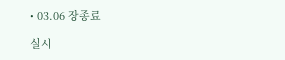• 03.06 장종료

실시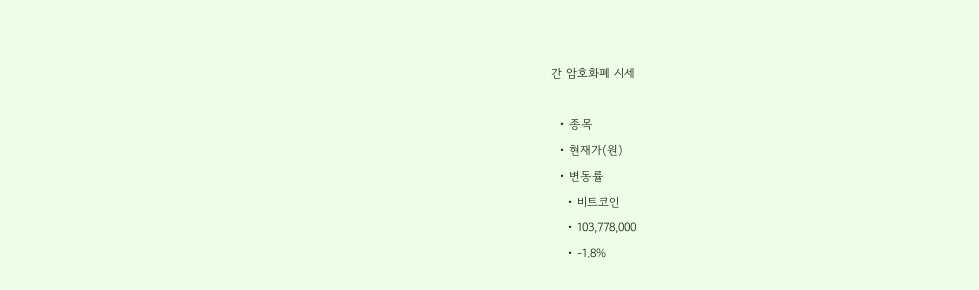간 암호화폐 시세

  • 종목
  • 현재가(원)
  • 변동률
    • 비트코인
    • 103,778,000
    • -1.8%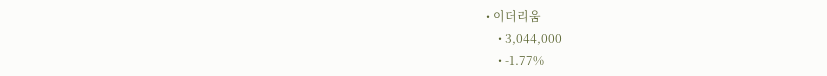• 이더리움
    • 3,044,000
    • -1.77%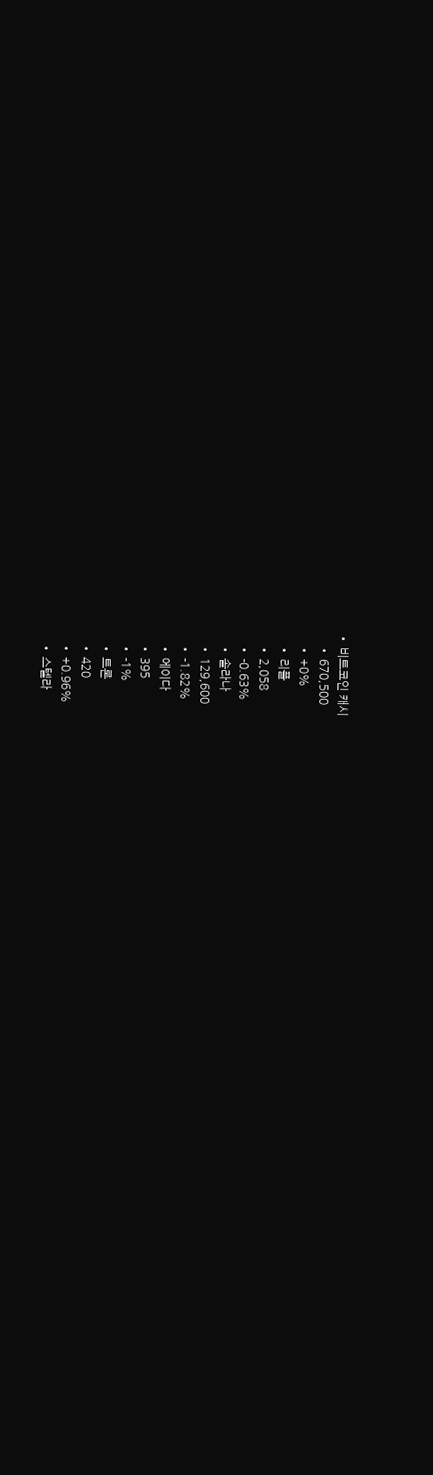• 비트코인 캐시
    • 670,500
    • +0%
    • 리플
    • 2,058
    • -0.63%
    • 솔라나
    • 129,600
    • -1.82%
    • 에이다
    • 395
    • -1%
    • 트론
    • 420
    • +0.96%
    • 스텔라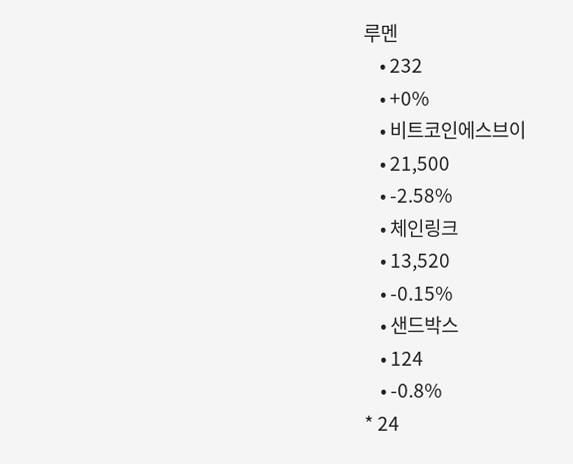루멘
    • 232
    • +0%
    • 비트코인에스브이
    • 21,500
    • -2.58%
    • 체인링크
    • 13,520
    • -0.15%
    • 샌드박스
    • 124
    • -0.8%
* 24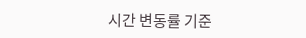시간 변동률 기준